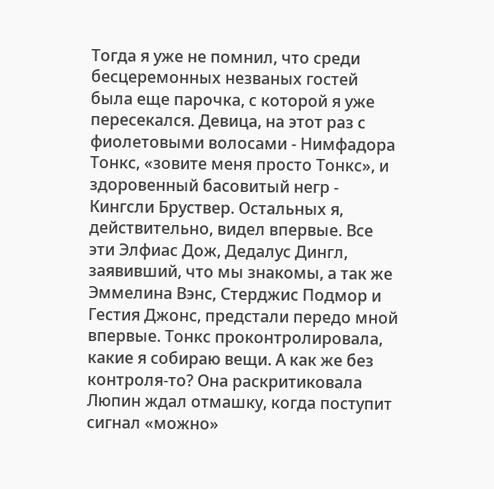Тогда я уже не помнил, что среди бесцеремонных незваных гостей была еще парочка, с которой я уже пересекался. Девица, на этот раз с фиолетовыми волосами - Нимфадора Тонкс, «зовите меня просто Тонкс», и здоровенный басовитый негр - Кингсли Бруствер. Остальных я, действительно, видел впервые. Все эти Элфиас Дож, Дедалус Дингл, заявивший, что мы знакомы, а так же Эммелина Вэнс, Стерджис Подмор и Гестия Джонс, предстали передо мной впервые. Тонкс проконтролировала, какие я собираю вещи. А как же без контроля-то? Она раскритиковала
Люпин ждал отмашку, когда поступит сигнал «можно»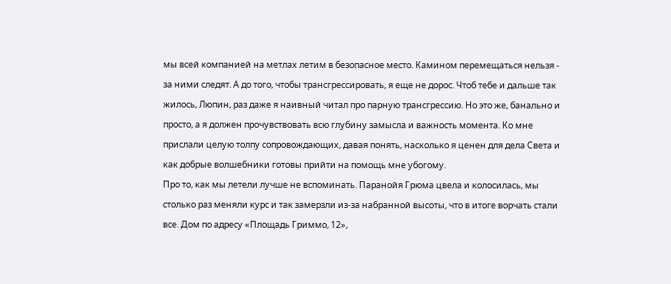мы всей компанией на метлах летим в безопасное место. Камином перемещаться нельзя - за ними следят. А до того, чтобы трансгрессировать, я еще не дорос. Чтоб тебе и дальше так жилось, Люпин, раз даже я наивный читал про парную трансгрессию. Но это же, банально и просто, а я должен прочувствовать всю глубину замысла и важность момента. Ко мне прислали целую толпу сопровождающих, давая понять, насколько я ценен для дела Света и как добрые волшебники готовы прийти на помощь мне убогому.
Про то, как мы летели лучше не вспоминать. Паранойя Грюма цвела и колосилась, мы столько раз меняли курс и так замерзли из-за набранной высоты, что в итоге ворчать стали все. Дом по адресу «Площадь Гриммо, 12»,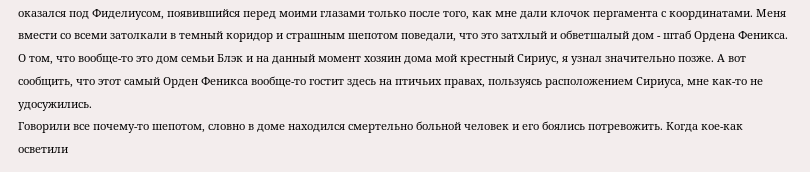оказался под Фиделиусом, появившийся перед моими глазами только после того, как мне дали клочок пергамента с координатами. Меня вмести со всеми затолкали в темный коридор и страшным шепотом поведали, что это затхлый и обветшалый дом - штаб Ордена Феникса. О том, что вообще-то это дом семьи Блэк и на данный момент хозяин дома мой крестный Сириус, я узнал значительно позже. А вот сообщить, что этот самый Орден Феникса вообще-то гостит здесь на птичьих правах, пользуясь расположением Сириуса, мне как-то не удосужились.
Говорили все почему-то шепотом, словно в доме находился смертельно больной человек и его боялись потревожить. Когда кое-как осветили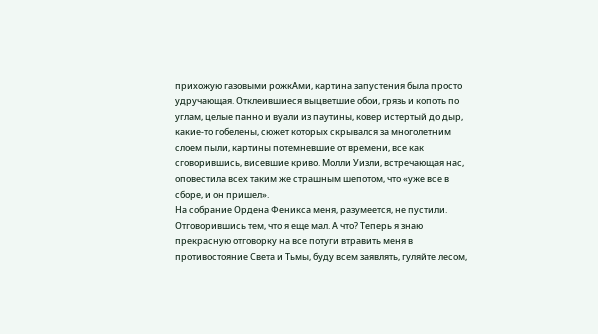прихожую газовыми рожкАми, картина запустения была просто удручающая. Отклеившиеся выцветшие обои, грязь и копоть по углам, целые панно и вуали из паутины, ковер истертый до дыр, какие-то гобелены, сюжет которых скрывался за многолетним слоем пыли, картины потемневшие от времени, все как сговорившись, висевшие криво. Молли Уизли, встречающая нас, оповестила всех таким же страшным шепотом, что «уже все в сборе, и он пришел».
На собрание Ордена Феникса меня, разумеется, не пустили. Отговорившись тем, что я еще мал. А что? Теперь я знаю прекрасную отговорку на все потуги втравить меня в противостояние Света и Тьмы, буду всем заявлять, гуляйте лесом,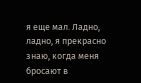я еще мал. Ладно, ладно, я прекрасно знаю, когда меня бросают в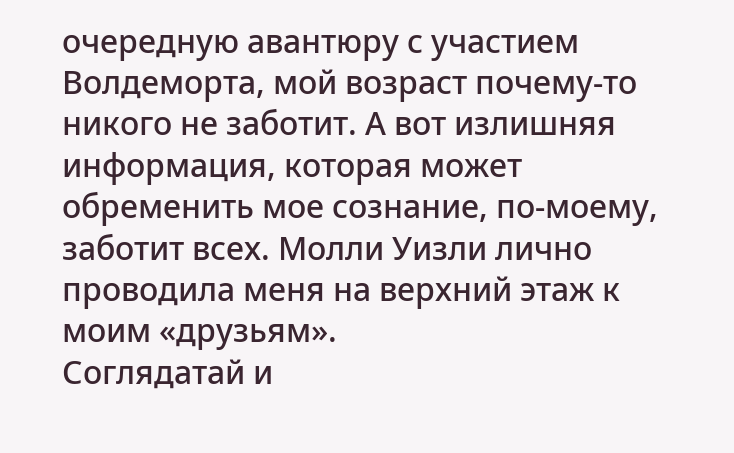очередную авантюру с участием Волдеморта, мой возраст почему-то никого не заботит. А вот излишняя информация, которая может обременить мое сознание, по-моему, заботит всех. Молли Уизли лично проводила меня на верхний этаж к моим «друзьям».
Соглядатай и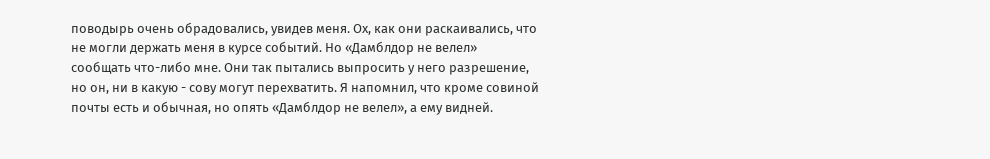поводырь очень обрадовались, увидев меня. Ох, как они раскаивались, что не могли держать меня в курсе событий. Но «Дамблдор не велел» сообщать что-либо мне. Они так пытались выпросить у него разрешение, но он, ни в какую - сову могут перехватить. Я напомнил, что кроме совиной почты есть и обычная, но опять «Дамблдор не велел», а ему видней.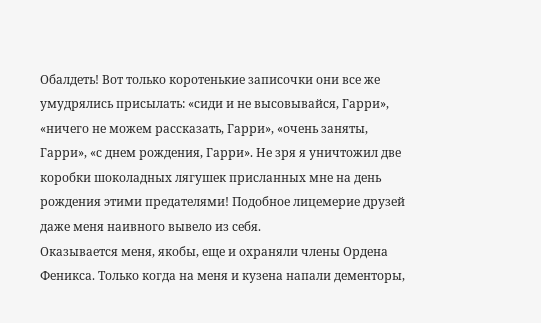Обалдеть! Вот только коротенькие записочки они все же умудрялись присылать: «сиди и не высовывайся, Гарри», «ничего не можем рассказать, Гарри», «очень заняты, Гарри», «с днем рождения, Гарри». Не зря я уничтожил две коробки шоколадных лягушек присланных мне на день рождения этими предателями! Подобное лицемерие друзей даже меня наивного вывело из себя.
Оказывается меня, якобы, еще и охраняли члены Ордена Феникса. Только когда на меня и кузена напали дементоры,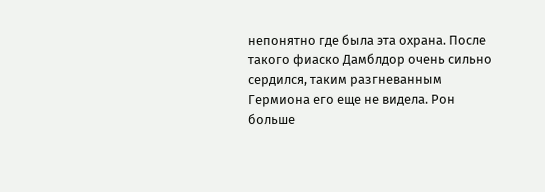непонятно где была эта охрана. После такого фиаско Дамблдор очень сильно сердился, таким разгневанным Гермиона его еще не видела. Рон больше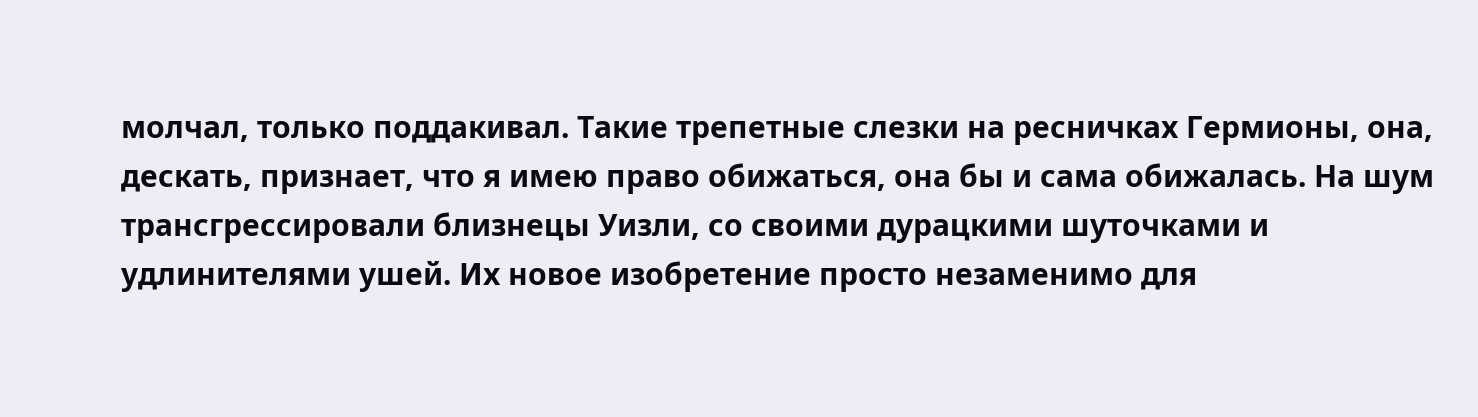молчал, только поддакивал. Такие трепетные слезки на ресничках Гермионы, она, дескать, признает, что я имею право обижаться, она бы и сама обижалась. На шум трансгрессировали близнецы Уизли, со своими дурацкими шуточками и удлинителями ушей. Их новое изобретение просто незаменимо для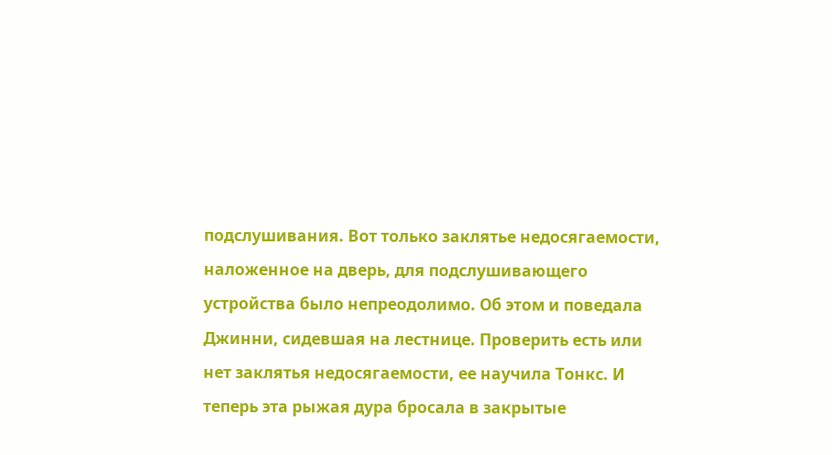подслушивания. Вот только заклятье недосягаемости, наложенное на дверь, для подслушивающего устройства было непреодолимо. Об этом и поведала Джинни, сидевшая на лестнице. Проверить есть или нет заклятья недосягаемости, ее научила Тонкс. И теперь эта рыжая дура бросала в закрытые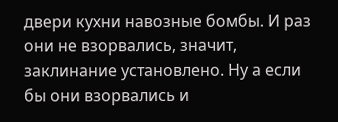двери кухни навозные бомбы. И раз они не взорвались, значит, заклинание установлено. Ну а если бы они взорвались и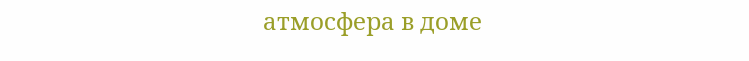атмосфера в доме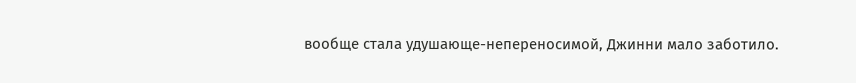вообще стала удушающе-непереносимой, Джинни мало заботило.